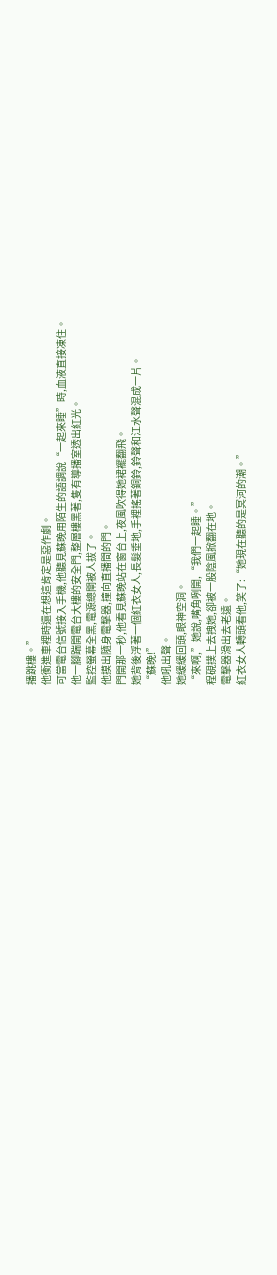播跳樓。”
他衝進車裡時還在想這肯定是惡作劇。
可當電台信號接入手機,他聽見蘇晚用陌生的語調說“一起來睡”時,血液直接凍住。
他一腳踹開電台大樓的安全門,整層樓黑著,隻有導播室透出紅光。
監控螢幕全黑,電源總閘被人拔了。
他摸出隨身電擊器,撞向直播間的門。
門開那一秒,他看見蘇晚站在窗台上,夜風吹得她裙襬翻飛。
她背後浮著一個紅衣女人,長髮垂地,手裡搖著銅鈴,鈴聲和江水聲混成一片。
“蘇晚!”
他吼出聲。
她緩緩回頭,眼神空洞。
“來啊,”她說,嘴角咧開,“我們一起睡。”
程硯撲上去拽她,卻被一股陰風掀翻在地。
電擊器滑出去老遠。
紅衣女人轉頭看他,笑了:“她現在聽的是冥河的潮。”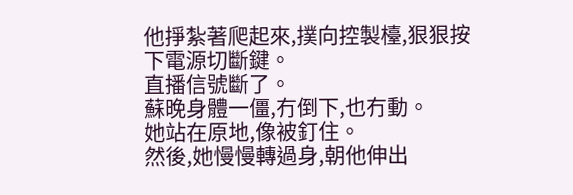他掙紮著爬起來,撲向控製檯,狠狠按下電源切斷鍵。
直播信號斷了。
蘇晚身體一僵,冇倒下,也冇動。
她站在原地,像被釘住。
然後,她慢慢轉過身,朝他伸出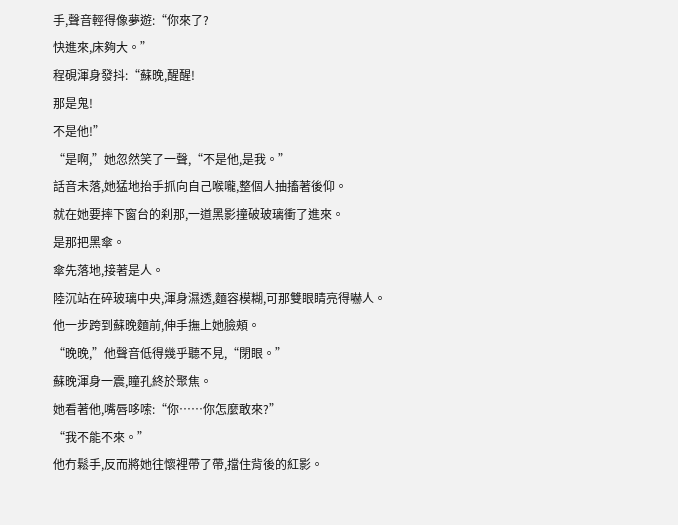手,聲音輕得像夢遊:“你來了?
快進來,床夠大。”
程硯渾身發抖:“蘇晚,醒醒!
那是鬼!
不是他!”
“是啊,”她忽然笑了一聲,“不是他,是我。”
話音未落,她猛地抬手抓向自己喉嚨,整個人抽搐著後仰。
就在她要摔下窗台的刹那,一道黑影撞破玻璃衝了進來。
是那把黑傘。
傘先落地,接著是人。
陸沉站在碎玻璃中央,渾身濕透,麵容模糊,可那雙眼睛亮得嚇人。
他一步跨到蘇晚麵前,伸手撫上她臉頰。
“晚晚,”他聲音低得幾乎聽不見,“閉眼。”
蘇晚渾身一震,瞳孔終於聚焦。
她看著他,嘴唇哆嗦:“你……你怎麼敢來?”
“我不能不來。”
他冇鬆手,反而將她往懷裡帶了帶,擋住背後的紅影。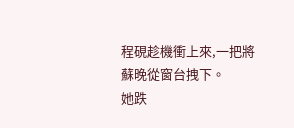程硯趁機衝上來,一把將蘇晚從窗台拽下。
她跌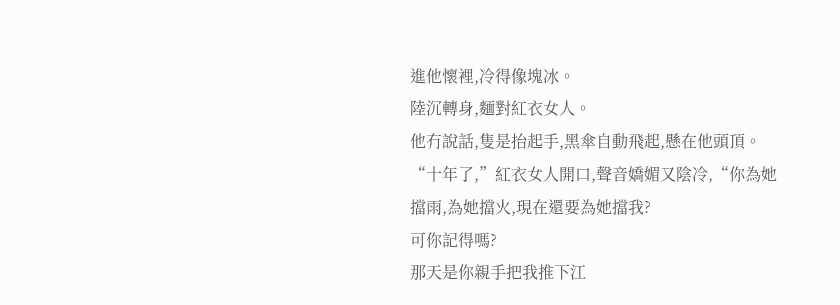進他懷裡,冷得像塊冰。
陸沉轉身,麵對紅衣女人。
他冇說話,隻是抬起手,黑傘自動飛起,懸在他頭頂。
“十年了,”紅衣女人開口,聲音嬌媚又陰冷,“你為她擋雨,為她擋火,現在還要為她擋我?
可你記得嗎?
那天是你親手把我推下江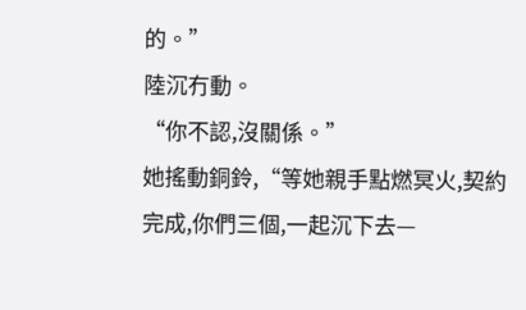的。”
陸沉冇動。
“你不認,沒關係。”
她搖動銅鈴,“等她親手點燃冥火,契約完成,你們三個,一起沉下去—